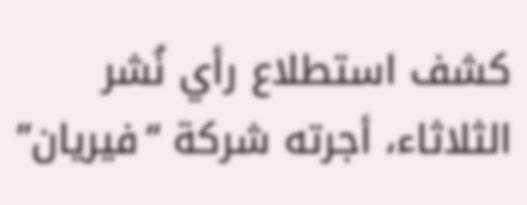كشف استطلاع رأي نُشر الثلاثاء، أجرته شركة “فيريان”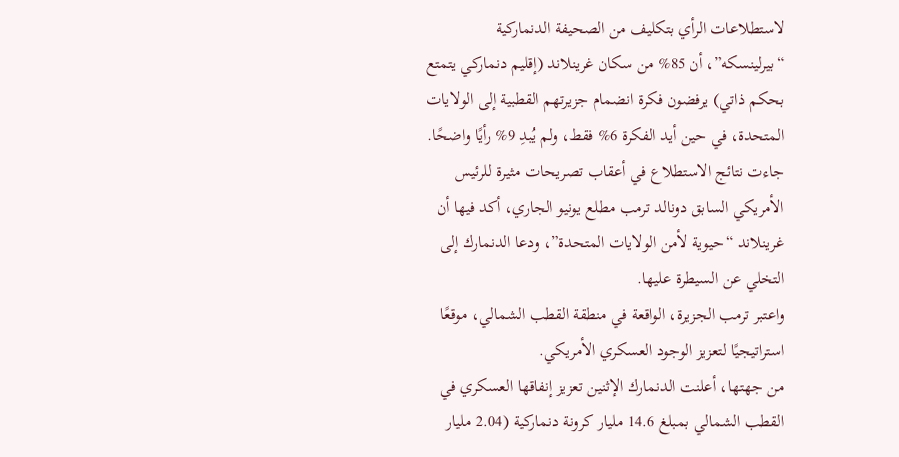لاستطلاعات الرأي بتكليف من الصحيفة الدنماركية “بيرلينسكه”، أن 85% من سكان غرينلاند (إقليم دنماركي يتمتع بحكم ذاتي) يرفضون فكرة انضمام جزيرتهم القطبية إلى الولايات المتحدة، في حين أيد الفكرة 6% فقط، ولم يُبدِ 9% رأيًا واضحًا.
جاءت نتائج الاستطلاع في أعقاب تصريحات مثيرة للرئيس الأمريكي السابق دونالد ترمب مطلع يونيو الجاري، أكد فيها أن غرينلاند “حيوية لأمن الولايات المتحدة”، ودعا الدنمارك إلى التخلي عن السيطرة عليها.
واعتبر ترمب الجزيرة، الواقعة في منطقة القطب الشمالي، موقعًا استراتيجيًا لتعزيز الوجود العسكري الأمريكي.
من جهتها، أعلنت الدنمارك الإثنين تعزيز إنفاقها العسكري في القطب الشمالي بمبلغ 14.6 مليار كرونة دنماركية (2.04 مليار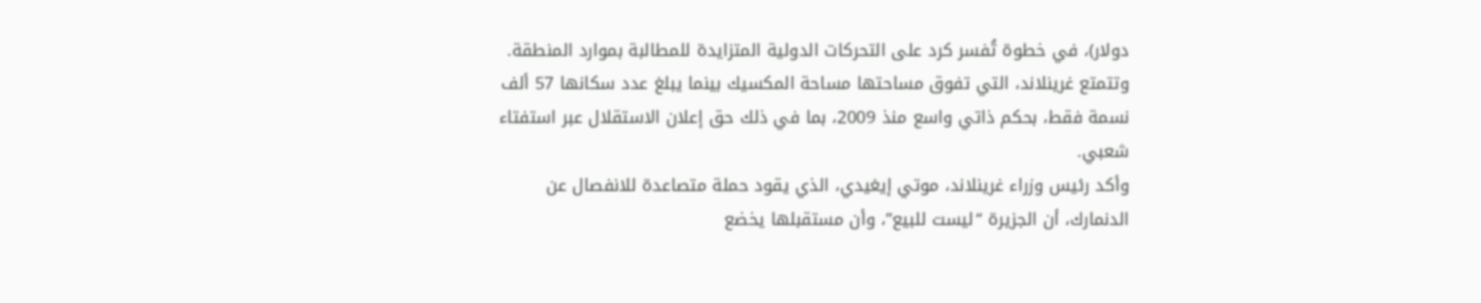دولار)، في خطوة تُفسر كرد على التحركات الدولية المتزايدة للمطالبة بموارد المنطقة. وتتمتع غرينلاند، التي تفوق مساحتها مساحة المكسيك بينما يبلغ عدد سكانها 57 ألف نسمة فقط، بحكم ذاتي واسع منذ 2009، بما في ذلك حق إعلان الاستقلال عبر استفتاء شعبي.
وأكد رئيس وزراء غرينلاند، موتي إيغيدي، الذي يقود حملة متصاعدة للانفصال عن الدنمارك، أن الجزيرة “ليست للبيع”، وأن مستقبلها يخضع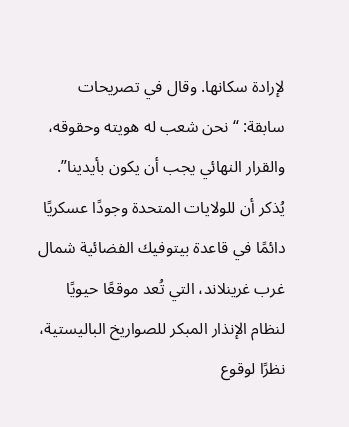لإرادة سكانها. وقال في تصريحات سابقة: “نحن شعب له هويته وحقوقه، والقرار النهائي يجب أن يكون بأيدينا”.
يُذكر أن للولايات المتحدة وجودًا عسكريًا دائمًا في قاعدة بيتوفيك الفضائية شمال غرب غرينلاند، التي تُعد موقعًا حيويًا لنظام الإنذار المبكر للصواريخ الباليستية، نظرًا لوقوع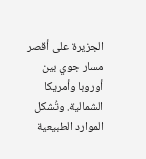الجزيرة على أقصر مسار جوي بين أوروبا وأمريكا الشمالية. وتُشكل الموارد الطبيعية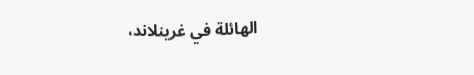الهائلة في غرينلاند،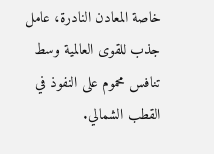خاصة المعادن النادرة، عامل جذب للقوى العالمية وسط تنافس محموم على النفوذ في القطب الشمالي.